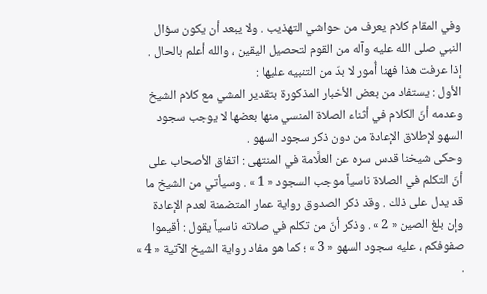وفي المقام كلام يعرف من حواشي التهذيب . ولا يبعد أن يكون سؤال النبي صلى الله عليه وآله من القوم لتحصيل اليقين ، والله أعلم بالحال .
إذا عرفت هذا فهنا أُمور لا بدّ من التنبيه عليها :
الأول : يستفاد من بعض الأخبار المذكورة بتقدير المشي مع كلام الشيخ وعدمه أنّ الكلام في أثناء الصلاة المنسي منها بعضها لا يوجب سجود السهو لإطلاق الإعادة من دون ذكر سجود السهو .
وحكى شيخنا قدس سره عن العلَّامة في المنتهى : اتفاق الأصحاب على أنّ التكلم في الصلاة ناسياً موجب السجود « 1 » . وسيأتي من الشيخ ما قد يدل على ذلك . وقد ذكر الصدوق رواية عمار المتضمنة لعدم الإعادة وإن بلغ الصين « 2 » . وذكر أنّ من تكلم في صلاته ناسياً يقول : أقيموا صفوفكم ، عليه سجود السهو « 3 » ؛ كما هو مفاد رواية الشيخ الآتية « 4 » .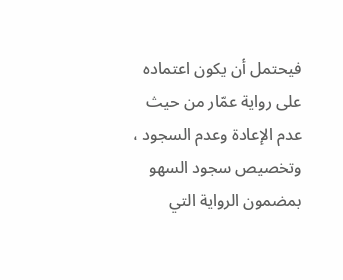فيحتمل أن يكون اعتماده على رواية عمّار من حيث عدم الإعادة وعدم السجود ، وتخصيص سجود السهو بمضمون الرواية التي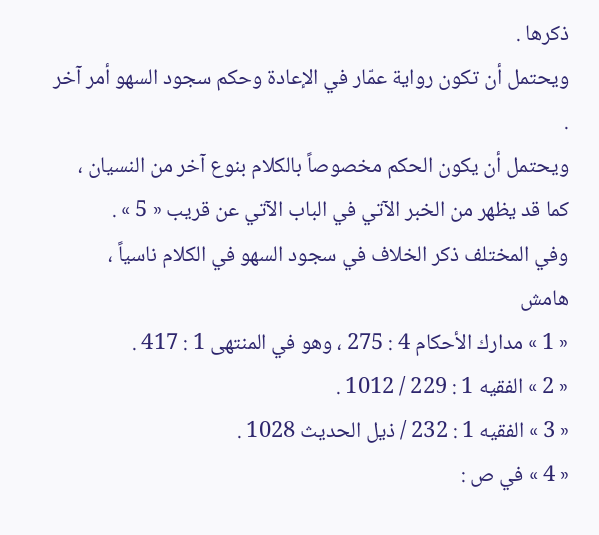ذكرها .
ويحتمل أن تكون رواية عمّار في الإعادة وحكم سجود السهو أمر آخر .
ويحتمل أن يكون الحكم مخصوصاً بالكلام بنوع آخر من النسيان ، كما قد يظهر من الخبر الآتي في الباب الآتي عن قريب « 5 » .
وفي المختلف ذكر الخلاف في سجود السهو في الكلام ناسياً ،
هامش
« 1 » مدارك الأحكام 4 : 275 ، وهو في المنتهى 1 : 417 .
« 2 » الفقيه 1 : 229 / 1012 .
« 3 » الفقيه 1 : 232 / ذيل الحديث 1028 .
« 4 » في ص :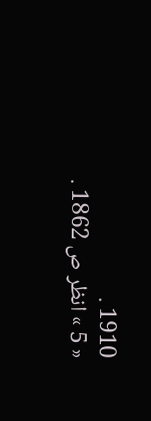1910 .
« 5 » انظر ص 1862 .